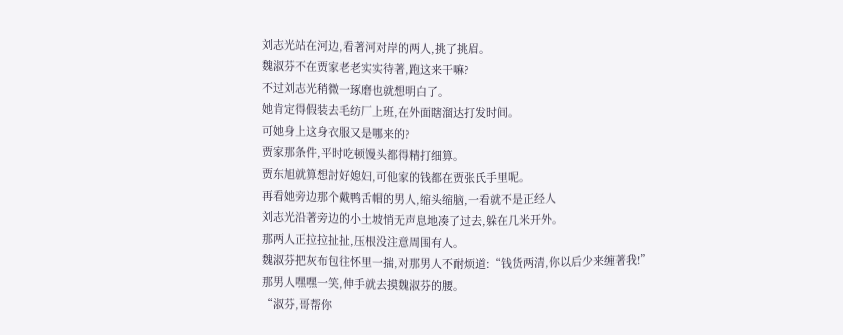刘志光站在河边,看著河对岸的两人,挑了挑眉。
魏淑芬不在贾家老老实实待著,跑这来干嘛?
不过刘志光稍微一琢磨也就想明白了。
她肯定得假装去毛纺厂上班,在外面瞎溜达打发时间。
可她身上这身衣服又是哪来的?
贾家那条件,平时吃顿馒头都得精打细算。
贾东旭就算想討好媳妇,可他家的钱都在贾张氏手里呢。
再看她旁边那个戴鸭舌帽的男人,缩头缩脑,一看就不是正经人
刘志光沿著旁边的小土坡悄无声息地凑了过去,躲在几米开外。
那两人正拉拉扯扯,压根没注意周围有人。
魏淑芬把灰布包往怀里一揣,对那男人不耐烦道:“钱货两清,你以后少来缠著我!”
那男人嘿嘿一笑,伸手就去摸魏淑芬的腰。
“淑芬,哥帮你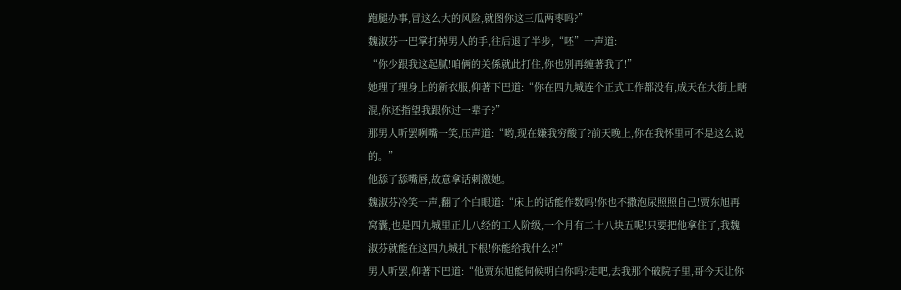跑腿办事,冒这么大的风险,就图你这三瓜两枣吗?”
魏淑芬一巴掌打掉男人的手,往后退了半步,“呸”一声道:
“你少跟我这起腻!咱俩的关係就此打住,你也別再缠著我了!”
她理了理身上的新衣服,仰著下巴道:“你在四九城连个正式工作都没有,成天在大街上瞎混,你还指望我跟你过一辈子?”
那男人听罢咧嘴一笑,压声道:“哟,现在嫌我穷酸了?前天晚上,你在我怀里可不是这么说的。”
他舔了舔嘴唇,故意拿话刺激她。
魏淑芬冷笑一声,翻了个白眼道:“床上的话能作数吗!你也不撒泡尿照照自己!贾东旭再窝囊,也是四九城里正儿八经的工人阶级,一个月有二十八块五呢!只要把他拿住了,我魏淑芬就能在这四九城扎下根!你能给我什么?!”
男人听罢,仰著下巴道:“他贾东旭能伺候明白你吗?走吧,去我那个破院子里,哥今天让你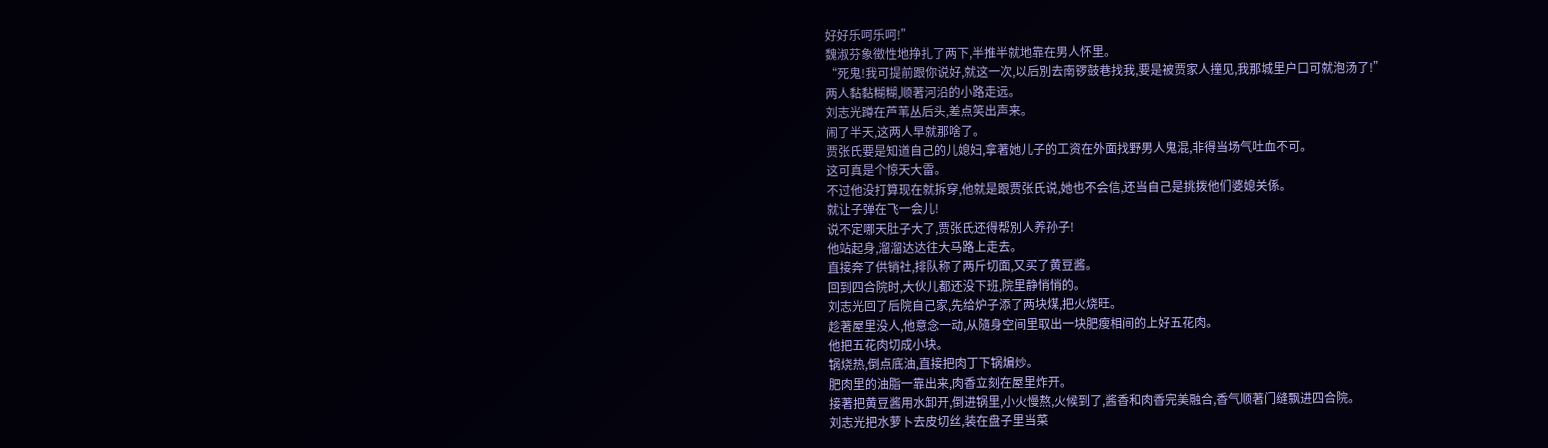好好乐呵乐呵!”
魏淑芬象徵性地挣扎了两下,半推半就地靠在男人怀里。
“死鬼!我可提前跟你说好,就这一次,以后別去南锣鼓巷找我,要是被贾家人撞见,我那城里户口可就泡汤了!”
两人黏黏糊糊,顺著河沿的小路走远。
刘志光蹲在芦苇丛后头,差点笑出声来。
闹了半天,这两人早就那啥了。
贾张氏要是知道自己的儿媳妇,拿著她儿子的工资在外面找野男人鬼混,非得当场气吐血不可。
这可真是个惊天大雷。
不过他没打算现在就拆穿,他就是跟贾张氏说,她也不会信,还当自己是挑拨他们婆媳关係。
就让子弹在飞一会儿!
说不定哪天肚子大了,贾张氏还得帮別人养孙子!
他站起身,溜溜达达往大马路上走去。
直接奔了供销社,排队称了两斤切面,又买了黄豆酱。
回到四合院时,大伙儿都还没下班,院里静悄悄的。
刘志光回了后院自己家,先给炉子添了两块煤,把火烧旺。
趁著屋里没人,他意念一动,从隨身空间里取出一块肥瘦相间的上好五花肉。
他把五花肉切成小块。
锅烧热,倒点底油,直接把肉丁下锅煸炒。
肥肉里的油脂一靠出来,肉香立刻在屋里炸开。
接著把黄豆酱用水卸开,倒进锅里,小火慢熬,火候到了,酱香和肉香完美融合,香气顺著门缝飘进四合院。
刘志光把水萝卜去皮切丝,装在盘子里当菜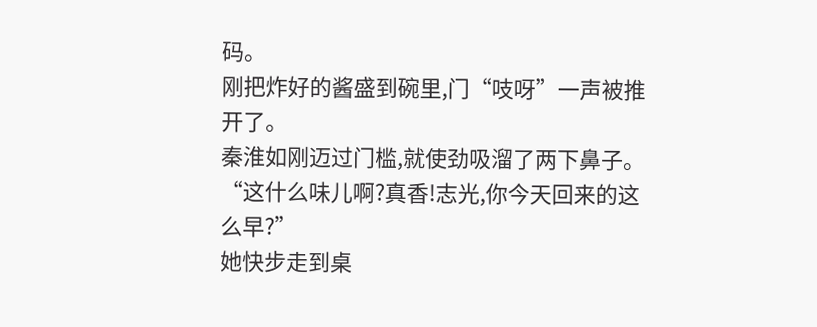码。
刚把炸好的酱盛到碗里,门“吱呀”一声被推开了。
秦淮如刚迈过门槛,就使劲吸溜了两下鼻子。
“这什么味儿啊?真香!志光,你今天回来的这么早?”
她快步走到桌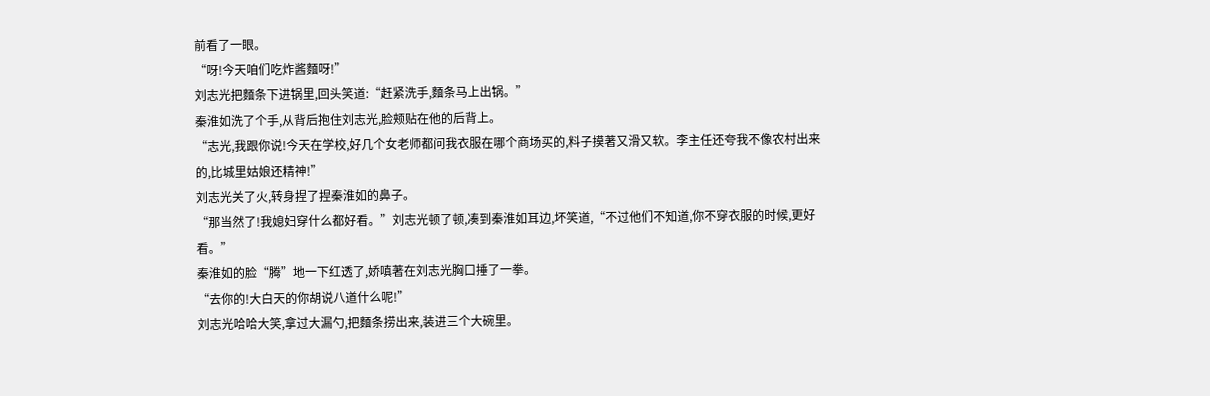前看了一眼。
“呀!今天咱们吃炸酱麵呀!”
刘志光把麵条下进锅里,回头笑道:“赶紧洗手,麵条马上出锅。”
秦淮如洗了个手,从背后抱住刘志光,脸颊贴在他的后背上。
“志光,我跟你说!今天在学校,好几个女老师都问我衣服在哪个商场买的,料子摸著又滑又软。李主任还夸我不像农村出来的,比城里姑娘还精神!”
刘志光关了火,转身捏了捏秦淮如的鼻子。
“那当然了!我媳妇穿什么都好看。”刘志光顿了顿,凑到秦淮如耳边,坏笑道,“不过他们不知道,你不穿衣服的时候,更好看。”
秦淮如的脸“腾”地一下红透了,娇嗔著在刘志光胸口捶了一拳。
“去你的!大白天的你胡说八道什么呢!”
刘志光哈哈大笑,拿过大漏勺,把麵条捞出来,装进三个大碗里。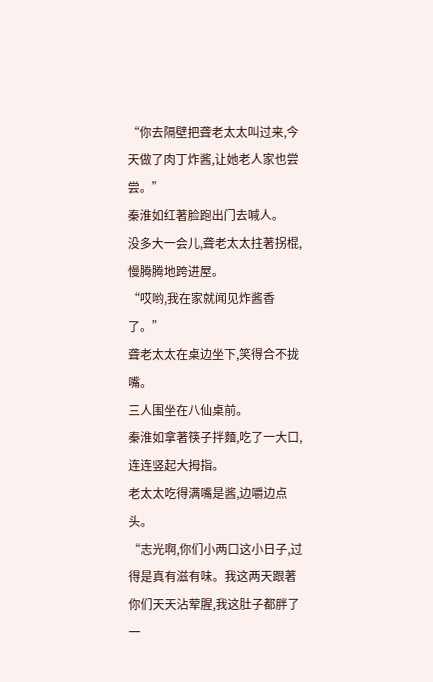“你去隔壁把聋老太太叫过来,今天做了肉丁炸酱,让她老人家也尝尝。”
秦淮如红著脸跑出门去喊人。
没多大一会儿,聋老太太拄著拐棍,慢腾腾地跨进屋。
“哎哟,我在家就闻见炸酱香了。”
聋老太太在桌边坐下,笑得合不拢嘴。
三人围坐在八仙桌前。
秦淮如拿著筷子拌麵,吃了一大口,连连竖起大拇指。
老太太吃得满嘴是酱,边嚼边点头。
“志光啊,你们小两口这小日子,过得是真有滋有味。我这两天跟著你们天天沾荤腥,我这肚子都胖了一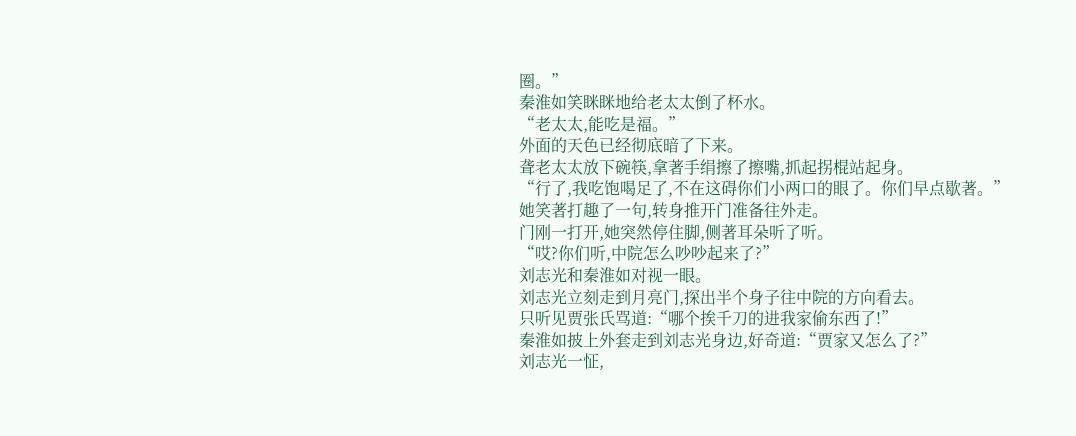圈。”
秦淮如笑眯眯地给老太太倒了杯水。
“老太太,能吃是福。”
外面的天色已经彻底暗了下来。
聋老太太放下碗筷,拿著手绢擦了擦嘴,抓起拐棍站起身。
“行了,我吃饱喝足了,不在这碍你们小两口的眼了。你们早点歇著。”
她笑著打趣了一句,转身推开门准备往外走。
门刚一打开,她突然停住脚,侧著耳朵听了听。
“哎?你们听,中院怎么吵吵起来了?”
刘志光和秦淮如对视一眼。
刘志光立刻走到月亮门,探出半个身子往中院的方向看去。
只听见贾张氏骂道:“哪个挨千刀的进我家偷东西了!”
秦淮如披上外套走到刘志光身边,好奇道:“贾家又怎么了?”
刘志光一怔,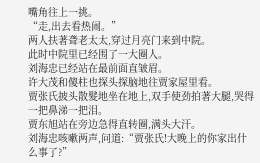嘴角往上一挑。
“走,出去看热闹。”
两人扶著聋老太太,穿过月亮门来到中院。
此时中院里已经围了一大圈人。
刘海忠已经站在最前面直皱眉。
许大茂和傻柱也探头探脑地往贾家屋里看。
贾张氏披头散髮地坐在地上,双手使劲拍著大腿,哭得一把鼻涕一把泪。
贾东旭站在旁边急得直转圈,满头大汗。
刘海忠咳嗽两声,问道:“贾张氏!大晚上的你家出什么事了?”